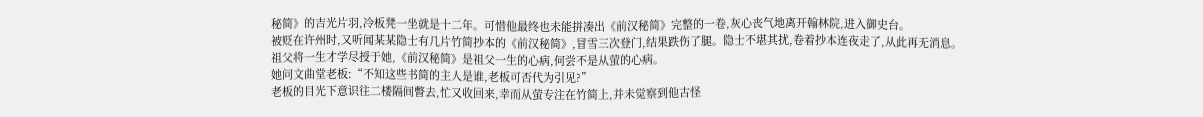秘简》的吉光片羽,冷板凳一坐就是十二年。可惜他最终也未能拼凑出《前汉秘简》完整的一卷,灰心丧气地离开翰林院,进入御史台。
被贬在许州时,又听闻某某隐士有几片竹简抄本的《前汉秘简》,冒雪三次登门,结果跌伤了腿。隐士不堪其扰,卷着抄本连夜走了,从此再无消息。
祖父将一生才学尽授于她,《前汉秘简》是祖父一生的心病,何尝不是从萤的心病。
她问文曲堂老板:“不知这些书简的主人是谁,老板可否代为引见?”
老板的目光下意识往二楼隔间瞥去,忙又收回来,幸而从萤专注在竹简上,并未觉察到他古怪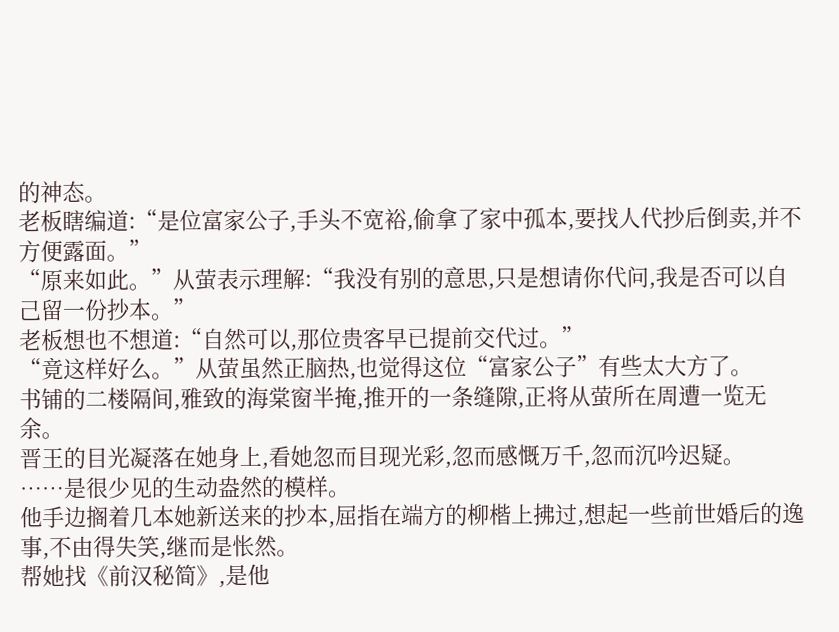的神态。
老板瞎编道:“是位富家公子,手头不宽裕,偷拿了家中孤本,要找人代抄后倒卖,并不方便露面。”
“原来如此。”从萤表示理解:“我没有别的意思,只是想请你代问,我是否可以自己留一份抄本。”
老板想也不想道:“自然可以,那位贵客早已提前交代过。”
“竟这样好么。”从萤虽然正脑热,也觉得这位“富家公子”有些太大方了。
书铺的二楼隔间,雅致的海棠窗半掩,推开的一条缝隙,正将从萤所在周遭一览无余。
晋王的目光凝落在她身上,看她忽而目现光彩,忽而感慨万千,忽而沉吟迟疑。
……是很少见的生动盎然的模样。
他手边搁着几本她新送来的抄本,屈指在端方的柳楷上拂过,想起一些前世婚后的逸事,不由得失笑,继而是怅然。
帮她找《前汉秘简》,是他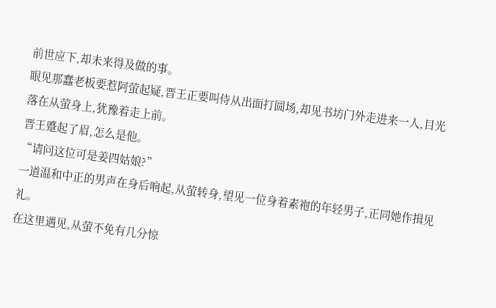前世应下,却未来得及做的事。
眼见那蠢老板要惹阿萤起疑,晋王正要叫侍从出面打圆场,却见书坊门外走进来一人,目光落在从萤身上,犹豫着走上前。
晋王蹙起了眉,怎么是他。
“请问这位可是姜四姑娘?”
一道温和中正的男声在身后响起,从萤转身,望见一位身着素袍的年轻男子,正同她作揖见礼。
在这里遇见,从萤不免有几分惊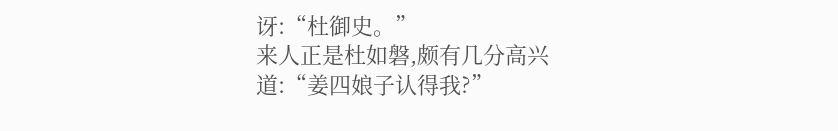讶:“杜御史。”
来人正是杜如磐,颇有几分高兴道:“姜四娘子认得我?”